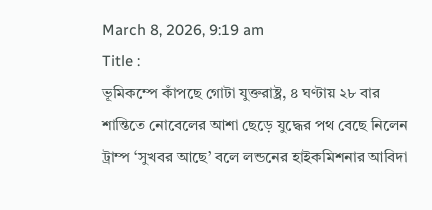March 8, 2026, 9:19 am
Title :
ভূমিকম্পে কাঁপছে গোটা যুক্তরাষ্ট্র, ৪ ঘণ্টায় ২৮ বার শান্তিতে নোবেলের আশা ছেড়ে যুদ্ধের পথ বেছে নিলেন ট্রাম্প ‘সুখবর আছে’ বলে লন্ডনের হাইকমিশনার আবিদা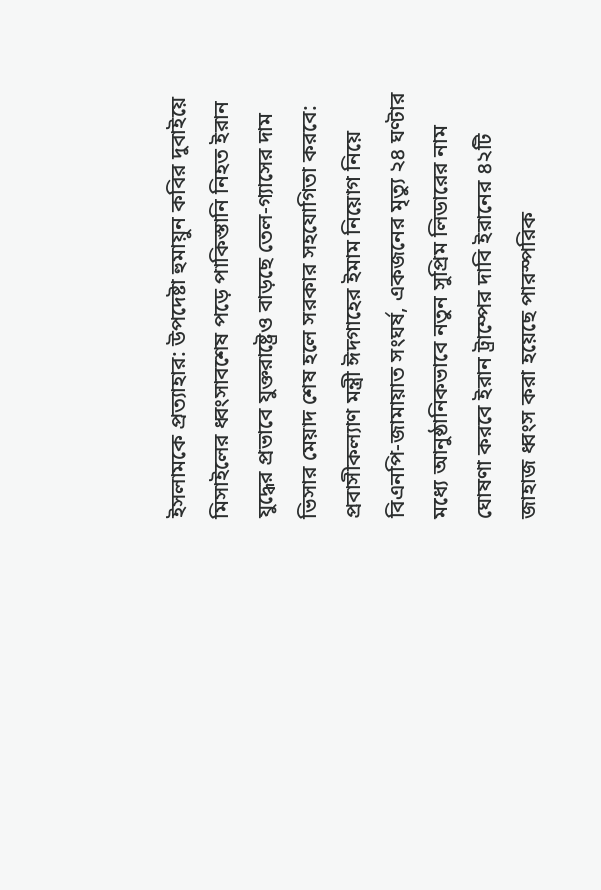ইসলামকে প্রত্যাহার: উপদেষ্টা হুমায়ুন কবির দুবাইয়ে মিসাইলের ধ্বংসাবশেষ পড়ে পাকিস্তানি নিহত ইরান যুদ্ধের প্রভাবে যুক্তরাষ্ট্রেও বাড়ছে তেল-গ্যাসের দাম ভিসার মেয়াদ শেষ হলে সরকার সহযোগিতা করবে: প্রবাসীকল্যাণ মন্ত্রী ঈদগাহের ইমাম নিয়োগ নিয়ে বিএনপি-জামায়াত সংঘর্ষ, একজনের মৃত্যু ২৪ ঘণ্টার মধ্যে আনুষ্ঠানিকভাবে নতুন সুপ্রিম লিডারের নাম ঘোষণা করবে ইরান ট্রাম্পের দাবি ইরানের ৪২টি জাহাজ ধ্বংস করা হয়েছে পারস্পরিক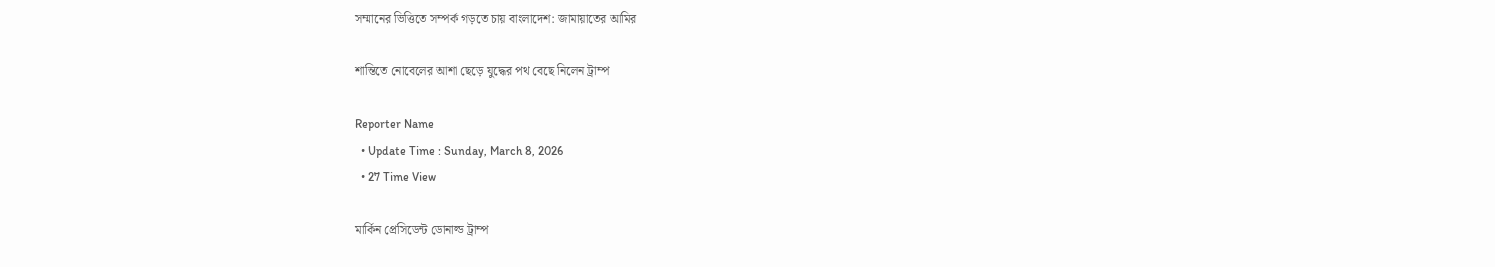সম্মানের ভিত্তিতে সম্পর্ক গড়তে চায় বাংলাদেশ: জামায়াতের আমির

শান্তিতে নোবেলের আশা ছেড়ে যুদ্ধের পথ বেছে নিলেন ট্রাম্প

Reporter Name
  • Update Time : Sunday, March 8, 2026
  • 27 Time View

মার্কিন প্রেসিডেন্ট ডোনাল্ড ট্রাম্প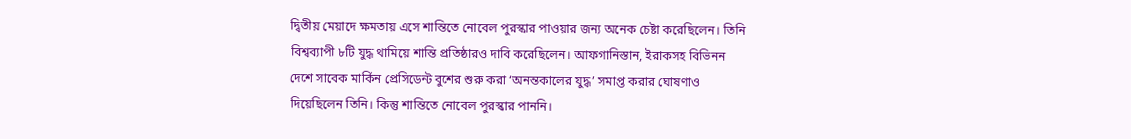দ্বিতীয় মেয়াদে ক্ষমতায় এসে শান্তিতে নোবেল পুরস্কার পাওয়ার জন্য অনেক চেষ্টা করেছিলেন। তিনি বিশ্বব্যাপী ৮টি যুদ্ধ থামিয়ে শান্তি প্রতিষ্ঠারও দাবি করেছিলেন। আফগানিস্তান, ইরাকসহ বিভিনন দেশে সাবেক মার্কিন প্রেসিডেন্ট বুশের শুরু করা ‘অনন্তকালের যুদ্ধ’ সমাপ্ত করার ঘোষণাও দিয়েছিলেন তিনি। কিন্তু শান্তিতে নোবেল পুরস্কার পাননি।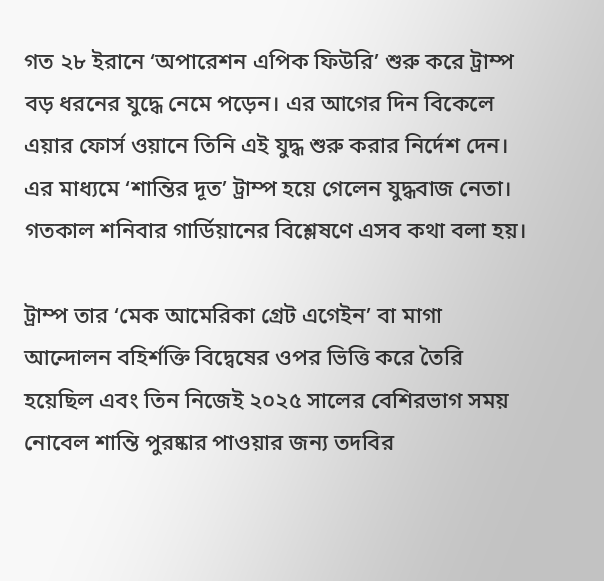গত ২৮ ইরানে ‘অপারেশন এপিক ফিউরি’ শুরু করে ট্রাম্প বড় ধরনের যুদ্ধে নেমে পড়েন। এর আগের দিন বিকেলে এয়ার ফোর্স ওয়ানে তিনি এই যুদ্ধ শুরু করার নির্দেশ দেন। এর মাধ্যমে ‘শান্তির দূত’ ট্রাম্প হয়ে গেলেন যুদ্ধবাজ নেতা। গতকাল শনিবার গার্ডিয়ানের বিশ্লেষণে এসব কথা বলা হয়।

ট্রাম্প তার ‘মেক আমেরিকা গ্রেট এগেইন’ বা মাগা আন্দোলন বহির্শক্তি বিদ্বেষের ওপর ভিত্তি করে তৈরি হয়েছিল এবং তিন নিজেই ২০২৫ সালের বেশিরভাগ সময় নোবেল শান্তি পুরষ্কার পাওয়ার জন্য তদবির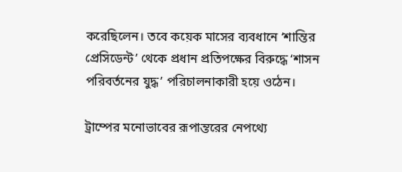করেছিলেন। তবে কয়েক মাসের ব্যবধানে ‘শান্তির প্রেসিডেন্ট’ থেকে প্রধান প্রতিপক্ষের বিরুদ্ধে ‘শাসন পরিবর্তনের যুদ্ধ’ পরিচালনাকারী হয়ে ওঠেন।

ট্রাম্পের মনোভাবের রূপান্তরের নেপথ্যে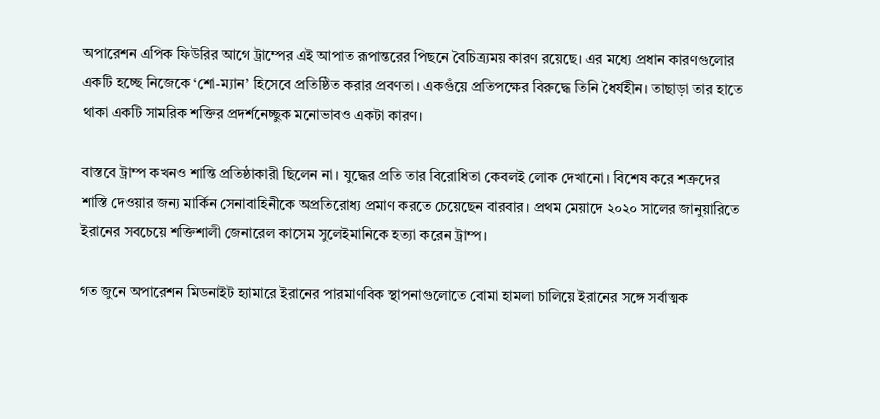অপারেশন এপিক ফিউরির আগে ট্রাম্পের এই আপাত রূপান্তরের পিছনে বৈচিত্র্যময় কারণ রয়েছে। এর মধ্যে প্রধান কারণগুলোর একটি হচ্ছে নিজেকে ‘শো-ম্যান’ হিসেবে প্রতিষ্ঠিত করার প্রবণতা। একগুঁয়ে প্রতিপক্ষের বিরুদ্ধে তিনি ধৈর্যহীন। তাছাড়া তার হাতে থাকা একটি সামরিক শক্তির প্রদর্শনেচ্ছুক মনোভাবও একটা কারণ।

বাস্তবে ট্রাম্প কখনও শান্তি প্রতিষ্ঠাকারী ছিলেন না। যুদ্ধের প্রতি তার বিরোধিতা কেবলই লোক দেখানো। বিশেষ করে শত্রুদের শাস্তি দেওয়ার জন্য মার্কিন সেনাবাহিনীকে অপ্রতিরোধ্য প্রমাণ করতে চেয়েছেন বারবার। প্রথম মেয়াদে ২০২০ সালের জানুয়ারিতে ইরানের সবচেয়ে শক্তিশালী জেনারেল কাসেম সুলেইমানিকে হত্যা করেন ট্রাম্প।

গত জুনে অপারেশন মিডনাইট হ্যামারে ইরানের পারমাণবিক স্থাপনাগুলোতে বোমা হামলা চালিয়ে ইরানের সঙ্গে সর্বাত্মক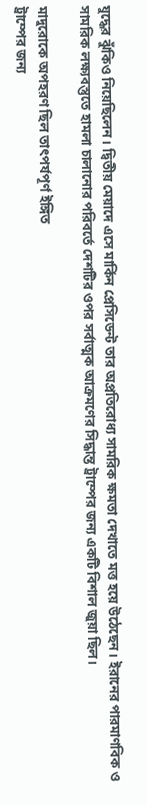যুদ্ধের ঝুঁকিও নিয়েছিলেন। দ্বিতীয় মেয়াদে এসে মার্কিন প্রেসিডেন্ট তার অপ্রতিরোধ্য সামরিক ক্ষমতা দেখাতে মত্ত হয়ে উঠেছেন। ইরানের পারমাণবিক ও সামরিক লক্ষ্যবস্তুতে হামলা চালানোর পরিবর্তে দেশটির ওপর সর্বাত্মক আক্রমণের সিদ্ধান্ত ট্রাম্পের জন্য একটি বিশাল জুয়া ছিল।

মাদুরোকে অপহরণ ছিল তাৎপর্যপূর্ণ ইঙ্গিত
ট্রাম্পের জন্য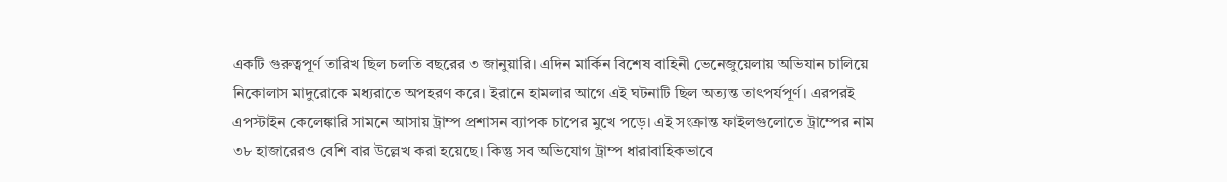একটি গুরুত্বপূর্ণ তারিখ ছিল চলতি বছরের ৩ জানুয়ারি। এদিন মার্কিন বিশেষ বাহিনী ভেনেজুয়েলায় অভিযান চালিয়ে নিকোলাস মাদুরোকে মধ্যরাতে অপহরণ করে। ইরানে হামলার আগে এই ঘটনাটি ছিল অত্যন্ত তাৎপর্যপূর্ণ। এরপরই এপস্টাইন কেলেঙ্কারি সামনে আসায় ট্রাম্প প্রশাসন ব্যাপক চাপের মুখে পড়ে। এই সংক্রান্ত ফাইলগুলোতে ট্রাম্পের নাম ৩৮ হাজারেরও বেশি বার উল্লেখ করা হয়েছে। কিন্তু সব অভিযোগ ট্রাম্প ধারাবাহিকভাবে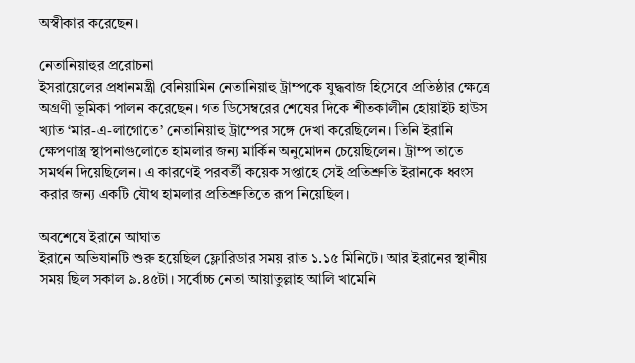অস্বীকার করেছেন।

নেতানিয়াহুর প্ররোচনা
ইসরায়েলের প্রধানমন্ত্রী বেনিয়ামিন নেতানিয়াহু ট্রাম্পকে যুদ্ধবাজ হিসেবে প্রতিষ্ঠার ক্ষেত্রে অগ্রণী ভূমিকা পালন করেছেন। গত ডিসেম্বরের শেষের দিকে শীতকালীন হোয়াইট হাউস খ্যাত ‘মার-এ-লাগোতে’ নেতানিয়াহু ট্রাম্পের সঙ্গে দেখা করেছিলেন। তিনি ইরানি ক্ষেপণাস্ত্র স্থাপনাগুলোতে হামলার জন্য মার্কিন অনুমোদন চেয়েছিলেন। ট্রাম্প তাতে সমর্থন দিয়েছিলেন। এ কারণেই পরবর্তী কয়েক সপ্তাহে সেই প্রতিশ্রুতি ইরানকে ধ্বংস করার জন্য একটি যৌথ হামলার প্রতিশ্রুতিতে রূপ নিয়েছিল।

অবশেষে ইরানে আঘাত
ইরানে অভিযানটি শুরু হয়েছিল ফ্লোরিডার সময় রাত ১.১৫ মিনিটে। আর ইরানের স্থানীয় সময় ছিল সকাল ৯.৪৫টা। সর্বোচ্চ নেতা আয়াতুল্লাহ আলি খামেনি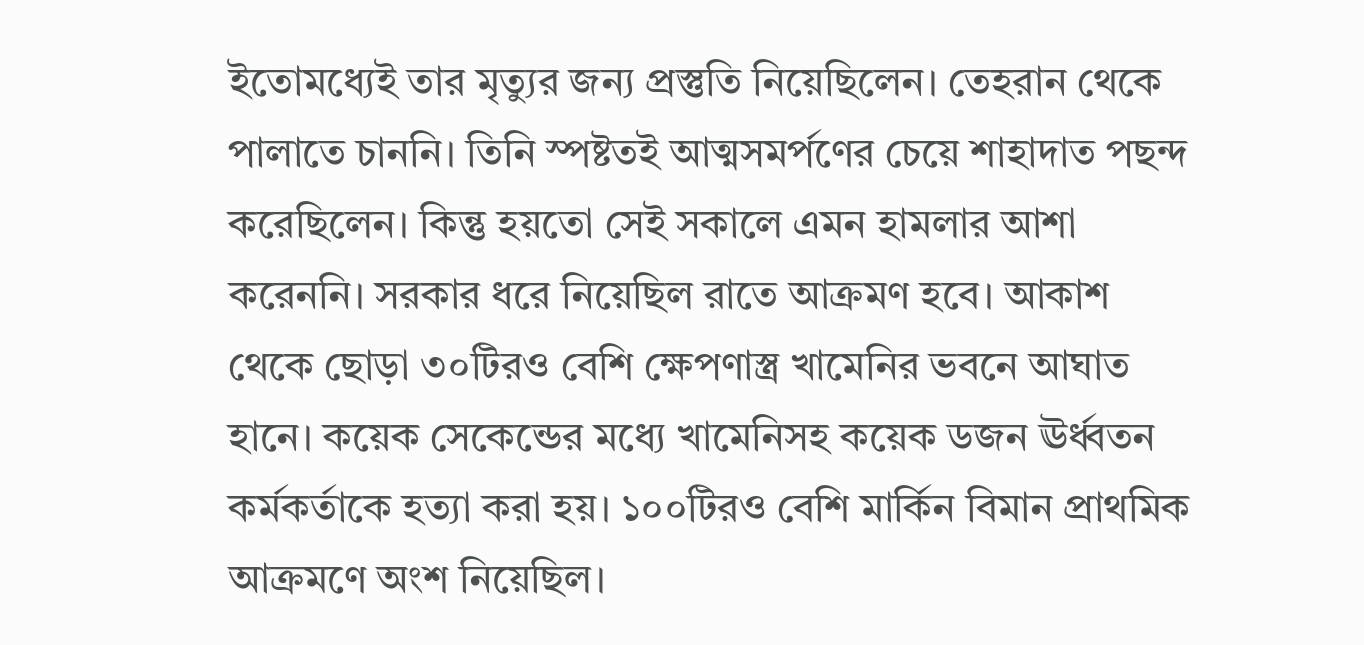ইতোমধ্যেই তার মৃত্যুর জন্য প্রস্তুতি নিয়েছিলেন। তেহরান থেকে পালাতে চাননি। তিনি স্পষ্টতই আত্মসমর্পণের চেয়ে শাহাদাত পছন্দ করেছিলেন। কিন্তু হয়তো সেই সকালে এমন হামলার আশা করেননি। সরকার ধরে নিয়েছিল রাতে আক্রমণ হবে। আকাশ থেকে ছোড়া ৩০টিরও বেশি ক্ষেপণাস্ত্র খামেনির ভবনে আঘাত হানে। কয়েক সেকেন্ডের মধ্যে খামেনিসহ কয়েক ডজন ঊর্ধ্বতন কর্মকর্তাকে হত্যা করা হয়। ১০০টিরও বেশি মার্কিন বিমান প্রাথমিক আক্রমণে অংশ নিয়েছিল।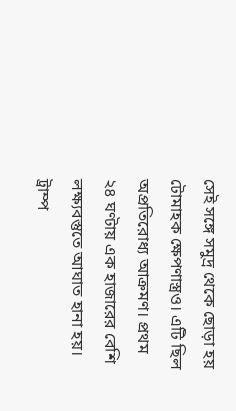সেই সঙ্গে সমুদ্র থেকে ছোড়া হয় টোমাহক ক্ষেপণাস্ত্রও। এটি ছিল অপ্রতিরোধ্য আক্রমণ। প্রথম ২৪ ঘণ্টায় এক হাজারের বেশি লক্ষ্যবস্তুতে আঘাত হানা হয়। ট্রাম্প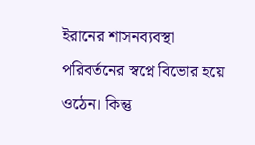ইরানের শাসনব্যবস্থা পরিবর্তনের স্বপ্নে বিভোর হয়ে ওঠেন। কিন্তু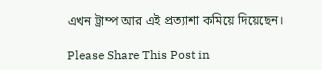এখন ট্রাম্প আর এই প্রত্যাশা কমিয়ে দিয়েছেন।

Please Share This Post in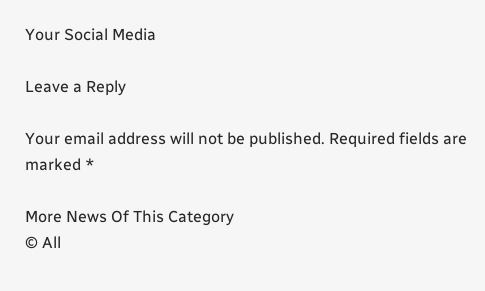Your Social Media

Leave a Reply

Your email address will not be published. Required fields are marked *

More News Of This Category
© All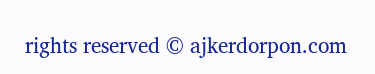rights reserved © ajkerdorpon.com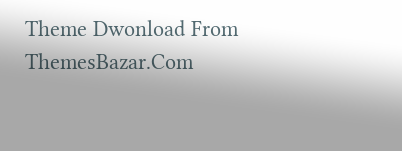Theme Dwonload From ThemesBazar.Com